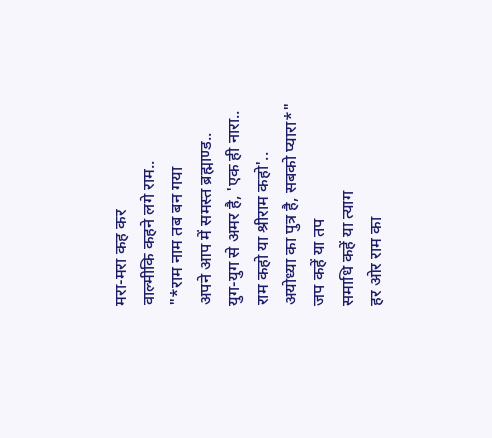मरा-मरा कह कर
वाल्मीकि कहने लगे राम..
"*राम नाम तब बन गया
अपने आप में समस्त ब्रह्माण्ड..
युग-युग से अमर है, 'एक ही नारा..
राम कहो या श्रीराम कहो'..
अयोध्या का पुत्र है, सबको प्यारा*"
जप कहें या तप
समाधि कहें या त्याग
हर ओर राम का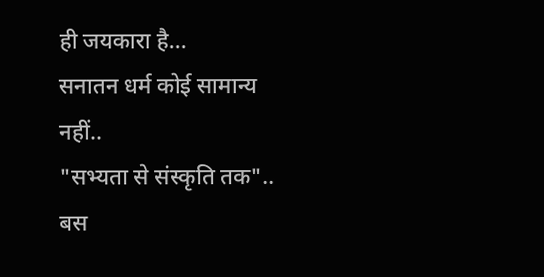ही जयकारा है...
सनातन धर्म कोई सामान्य
नहीं..
"सभ्यता से संस्कृति तक"..
बस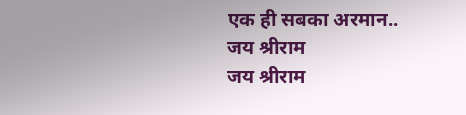एक ही सबका अरमान..
जय श्रीराम
जय श्रीराम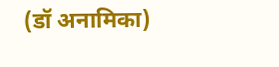(डॉ अनामिका)